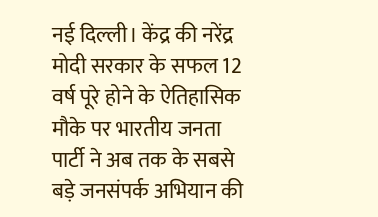नई दिल्ली। केंद्र की नरेंद्र मोदी सरकार के सफल 12 वर्ष पूरे होने के ऐतिहासिक मौके पर भारतीय जनता पार्टी ने अब तक के सबसे बड़े जनसंपर्क अभियान की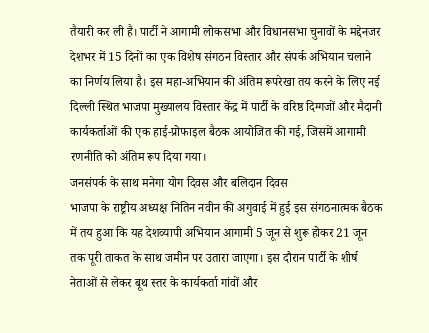तैयारी कर ली है। पार्टी ने आगामी लोकसभा और विधानसभा चुनावों के मद्देनजर देशभर में 15 दिनों का एक विशेष संगठन विस्तार और संपर्क अभियान चलाने का निर्णय लिया है। इस महा-अभियान की अंतिम रूपरेखा तय करने के लिए नई दिल्ली स्थित भाजपा मुख्यालय विस्तार केंद्र में पार्टी के वरिष्ठ दिग्गजों और मैदानी कार्यकर्ताओं की एक हाई-प्रोफाइल बैठक आयोजित की गई, जिसमें आगामी रणनीति को अंतिम रूप दिया गया।
जनसंपर्क के साथ मनेगा योग दिवस और बलिदान दिवस
भाजपा के राष्ट्रीय अध्यक्ष नितिन नवीन की अगुवाई में हुई इस संगठनात्मक बैठक में तय हुआ कि यह देशव्यापी अभियान आगामी 5 जून से शुरू होकर 21 जून तक पूरी ताकत के साथ जमीन पर उतारा जाएगा। इस दौरान पार्टी के शीर्ष नेताओं से लेकर बूथ स्तर के कार्यकर्ता गांवों और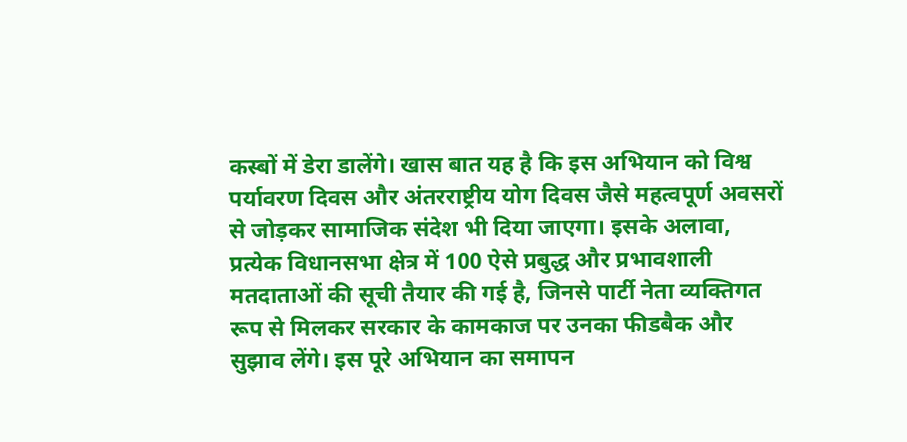कस्बों में डेरा डालेंगे। खास बात यह है कि इस अभियान को विश्व पर्यावरण दिवस और अंतरराष्ट्रीय योग दिवस जैसे महत्वपूर्ण अवसरों से जोड़कर सामाजिक संदेश भी दिया जाएगा। इसके अलावा, प्रत्येक विधानसभा क्षेत्र में 100 ऐसे प्रबुद्ध और प्रभावशाली मतदाताओं की सूची तैयार की गई है, जिनसे पार्टी नेता व्यक्तिगत रूप से मिलकर सरकार के कामकाज पर उनका फीडबैक और सुझाव लेंगे। इस पूरे अभियान का समापन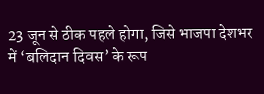23 जून से ठीक पहले होगा, जिसे भाजपा देशभर में ‘बलिदान दिवस’ के रूप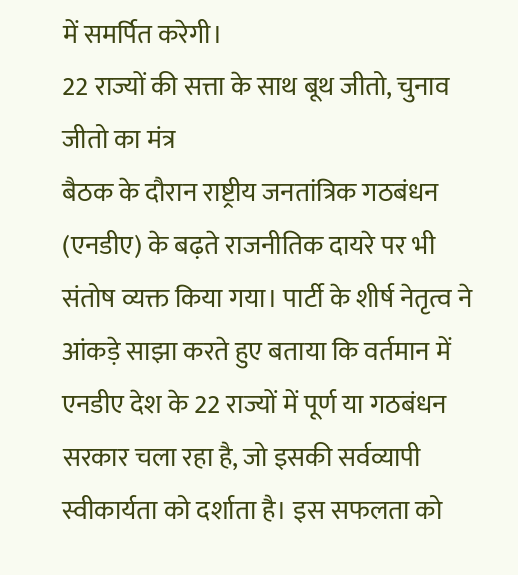में समर्पित करेगी।
22 राज्यों की सत्ता के साथ बूथ जीतो, चुनाव जीतो का मंत्र
बैठक के दौरान राष्ट्रीय जनतांत्रिक गठबंधन (एनडीए) के बढ़ते राजनीतिक दायरे पर भी संतोष व्यक्त किया गया। पार्टी के शीर्ष नेतृत्व ने आंकड़े साझा करते हुए बताया कि वर्तमान में एनडीए देश के 22 राज्यों में पूर्ण या गठबंधन सरकार चला रहा है, जो इसकी सर्वव्यापी स्वीकार्यता को दर्शाता है। इस सफलता को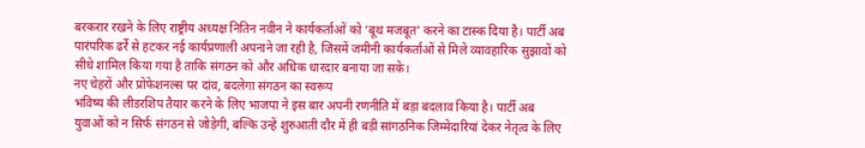बरकरार रखने के लिए राष्ट्रीय अध्यक्ष नितिन नवीन ने कार्यकर्ताओं को ‘बूथ मजबूत’ करने का टास्क दिया है। पार्टी अब पारंपरिक ढर्रे से हटकर नई कार्यप्रणाली अपनाने जा रही है, जिसमें जमीनी कार्यकर्ताओं से मिले व्यावहारिक सुझावों को सीधे शामिल किया गया है ताकि संगठन को और अधिक धारदार बनाया जा सके।
नए चेहरों और प्रोफेशनल्स पर दांव, बदलेगा संगठन का स्वरूप
भविष्य की लीडरशिप तैयार करने के लिए भाजपा ने इस बार अपनी रणनीति में बड़ा बदलाव किया है। पार्टी अब युवाओं को न सिर्फ संगठन से जोड़ेगी, बल्कि उन्हें शुरुआती दौर में ही बड़ी सांगठनिक जिम्मेदारियां देकर नेतृत्व के लिए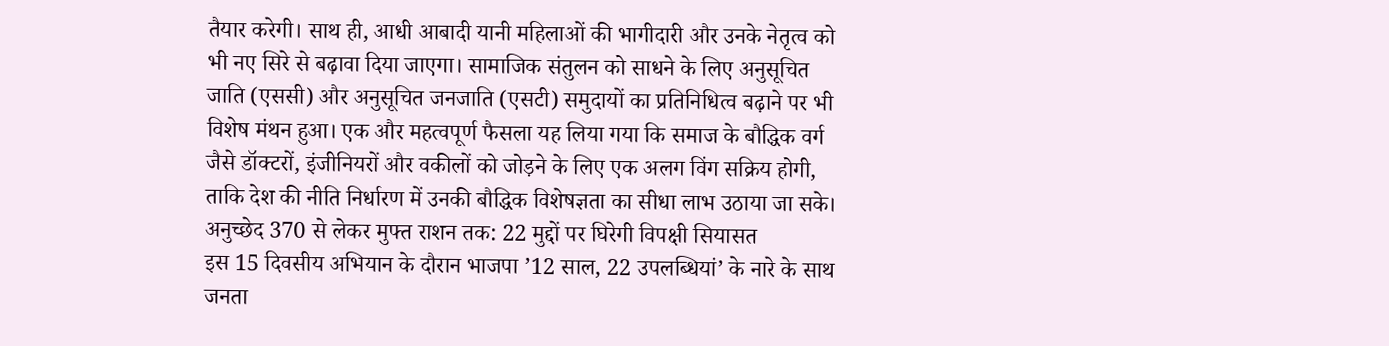तैयार करेगी। साथ ही, आधी आबादी यानी महिलाओं की भागीदारी और उनके नेतृत्व को भी नए सिरे से बढ़ावा दिया जाएगा। सामाजिक संतुलन को साधने के लिए अनुसूचित जाति (एससी) और अनुसूचित जनजाति (एसटी) समुदायों का प्रतिनिधित्व बढ़ाने पर भी विशेष मंथन हुआ। एक और महत्वपूर्ण फैसला यह लिया गया कि समाज के बौद्धिक वर्ग जैसे डॉक्टरों, इंजीनियरों और वकीलों को जोड़ने के लिए एक अलग विंग सक्रिय होगी, ताकि देश की नीति निर्धारण में उनकी बौद्धिक विशेषज्ञता का सीधा लाभ उठाया जा सके।
अनुच्छेद 370 से लेकर मुफ्त राशन तक: 22 मुद्दों पर घिरेगी विपक्षी सियासत
इस 15 दिवसीय अभियान के दौरान भाजपा ’12 साल, 22 उपलब्धियां’ के नारे के साथ जनता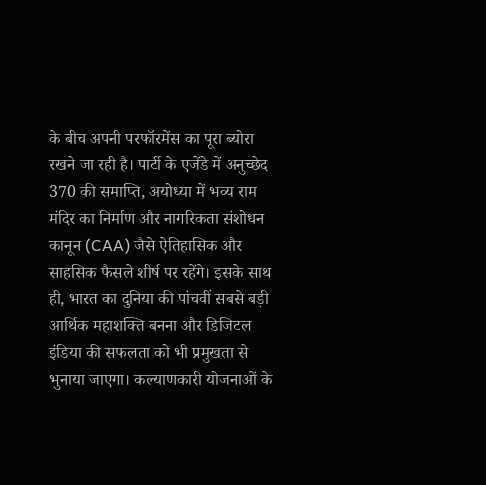के बीच अपनी परफॉरमेंस का पूरा ब्योरा रखने जा रही है। पार्टी के एजेंडे में अनुच्छेद 370 की समाप्ति, अयोध्या में भव्य राम मंदिर का निर्माण और नागरिकता संशोधन कानून (CAA) जैसे ऐतिहासिक और साहसिक फैसले शीर्ष पर रहेंगे। इसके साथ ही, भारत का दुनिया की पांचवीं सबसे बड़ी आर्थिक महाशक्ति बनना और डिजिटल इंडिया की सफलता को भी प्रमुखता से भुनाया जाएगा। कल्याणकारी योजनाओं के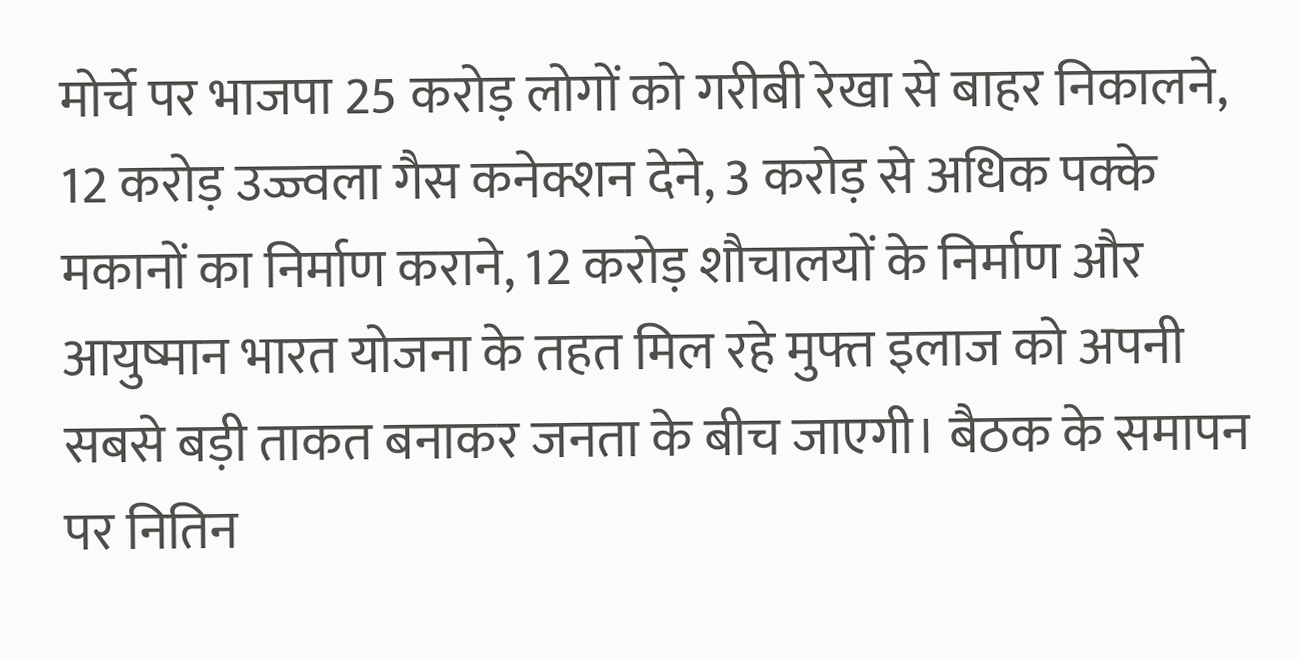मोर्चे पर भाजपा 25 करोड़ लोगों को गरीबी रेखा से बाहर निकालने, 12 करोड़ उज्ज्वला गैस कनेक्शन देने, 3 करोड़ से अधिक पक्के मकानों का निर्माण कराने, 12 करोड़ शौचालयों के निर्माण और आयुष्मान भारत योजना के तहत मिल रहे मुफ्त इलाज को अपनी सबसे बड़ी ताकत बनाकर जनता के बीच जाएगी। बैठक के समापन पर नितिन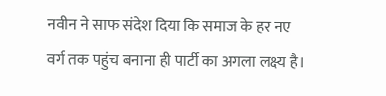नवीन ने साफ संदेश दिया कि समाज के हर नए वर्ग तक पहुंच बनाना ही पार्टी का अगला लक्ष्य है।